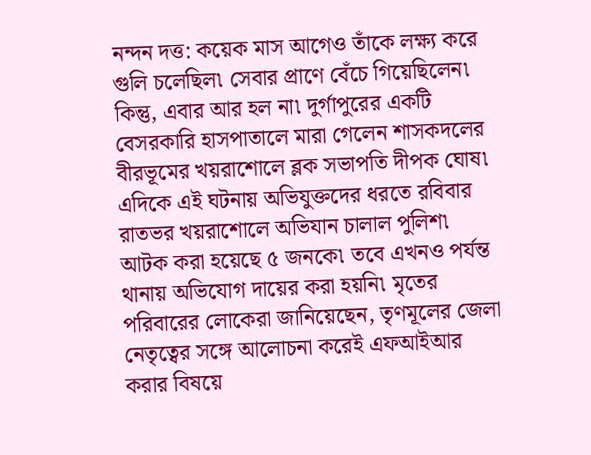নন্দন দত্ত: কয়েক মাস আগেও তাঁকে লক্ষ্য করে গুলি চলেছিল৷ সেবার প্রাণে বেঁচে গিয়েছিলেন৷ কিন্তু, এবার আর হল না৷ দুর্গাপুরের একটি বেসরকারি হাসপাতালে মারা গেলেন শাসকদলের বীরভূমের খয়রাশোলে ব্লক সভাপতি দীপক ঘোষ৷ এদিকে এই ঘটনায় অভিযুক্তদের ধরতে রবিবার রাতভর খয়রাশোলে অভিযান চালাল পুলিশ৷ আটক করা হয়েছে ৫ জনকে৷ তবে এখনও পর্যন্ত থানায় অভিযোগ দায়ের করা হয়নি৷ মৃতের পরিবারের লোকেরা জানিয়েছেন, তৃণমূলের জেলা নেতৃত্বের সঙ্গে আলোচনা করেই এফআইআর করার বিষয়ে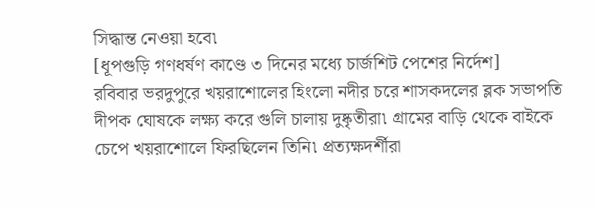সিদ্ধান্ত নেওয়া হবে৷
[ধূপগুড়ি গণধর্ষণ কাণ্ডে ৩ দিনের মধ্যে চার্জশিট পেশের নির্দেশ]
রবিবার ভরদুপুরে খয়রাশোলের হিংলো নদীর চরে শাসকদলের ব্লক সভাপতি দীপক ঘোষকে লক্ষ্য করে গুলি চালায় দুষ্কৃতীরা৷ গ্রামের বাড়ি থেকে বাইকে চেপে খয়রাশোলে ফিরছিলেন তিনি৷ প্রত্যক্ষদর্শীরা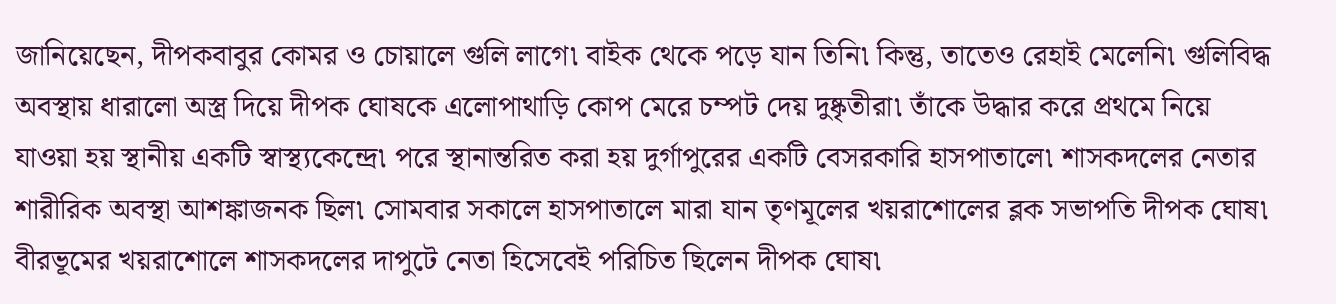জানিয়েছেন, দীপকবাবুর কোমর ও চোয়ালে গুলি লাগে৷ বাইক থেকে পড়ে যান তিনি৷ কিন্তু, তাতেও রেহাই মেলেনি৷ গুলিবিদ্ধ অবস্থায় ধারালো অস্ত্র দিয়ে দীপক ঘোষকে এলোপাথাড়ি কোপ মেরে চম্পট দেয় দুষ্কৃতীরা৷ তাঁকে উদ্ধার করে প্রথমে নিয়ে যাওয়া হয় স্থানীয় একটি স্বাস্থ্যকেন্দ্রে৷ পরে স্থানান্তরিত করা হয় দুর্গাপুরের একটি বেসরকারি হাসপাতালে৷ শাসকদলের নেতার শারীরিক অবস্থা আশঙ্কাজনক ছিল৷ সোমবার সকালে হাসপাতালে মারা যান তৃণমূলের খয়রাশোলের ব্লক সভাপতি দীপক ঘোষ৷
বীরভূমের খয়রাশোলে শাসকদলের দাপুটে নেতা হিসেবেই পরিচিত ছিলেন দীপক ঘোষ৷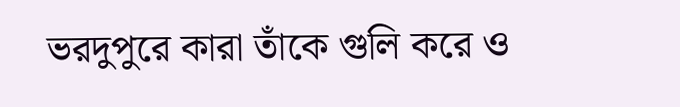ভরদুপুরে কারা তাঁকে গুলি করে ও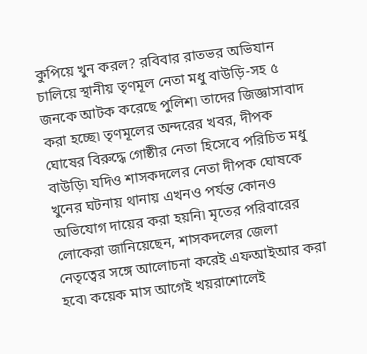কুপিয়ে খুন করল? রবিবার রাতভর অভিযান চালিয়ে স্থানীয় তৃণমূল নেতা মধু বাউড়ি-সহ ৫ জনকে আটক করেছে পুলিশ৷ তাদের জিজ্ঞাসাবাদ করা হচ্ছে৷ তৃণমূলের অন্দরের খবর, দীপক ঘোষের বিরুদ্ধে গোষ্ঠীর নেতা হিসেবে পরিচিত মধু বাউড়ি৷ যদিও শাসকদলের নেতা দীপক ঘোষকে খুনের ঘটনায় থানায় এখনও পর্যন্ত কোনও অভিযোগ দায়ের করা হয়নি৷ মৃতের পরিবারের লোকেরা জানিয়েছেন, শাসকদলের জেলা নেতৃত্বের সঙ্গে আলোচনা করেই এফআইআর করা হবে৷ কয়েক মাস আগেই খয়রাশোলেই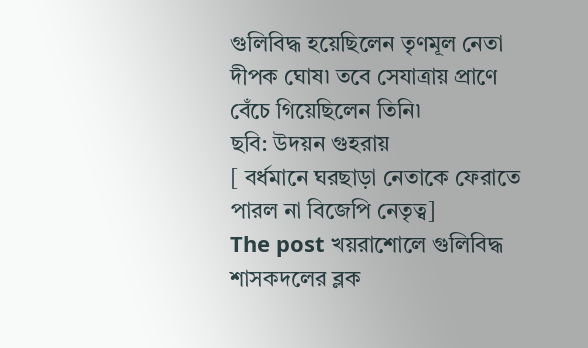গুলিবিদ্ধ হয়েছিলেন তৃণমূল নেতা দীপক ঘোষ৷ তবে সেযাত্রায় প্রাণে বেঁচে গিয়েছিলেন তিনি৷
ছবি: উদয়ন গুহরায়
[ বর্ধমানে ঘরছাড়া নেতাকে ফেরাতে পারল না বিজেপি নেতৃত্ব]
The post খয়রাশোলে গুলিবিদ্ধ শাসকদলের ব্লক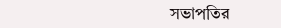সভাপতির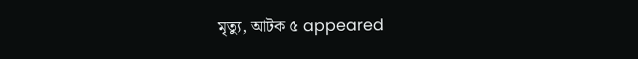মৃত্যু, আটক ৫ appeared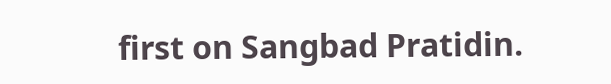first on Sangbad Pratidin.